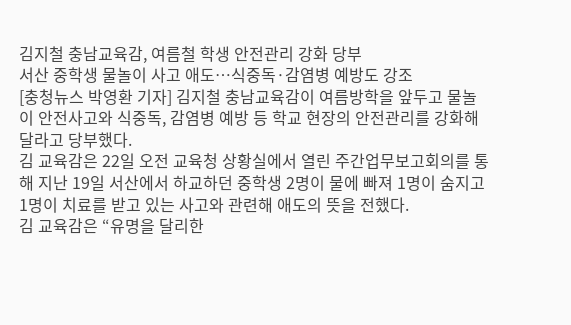김지철 충남교육감, 여름철 학생 안전관리 강화 당부
서산 중학생 물놀이 사고 애도…식중독·감염병 예방도 강조
[충청뉴스 박영환 기자] 김지철 충남교육감이 여름방학을 앞두고 물놀이 안전사고와 식중독, 감염병 예방 등 학교 현장의 안전관리를 강화해 달라고 당부했다.
김 교육감은 22일 오전 교육청 상황실에서 열린 주간업무보고회의를 통해 지난 19일 서산에서 하교하던 중학생 2명이 물에 빠져 1명이 숨지고 1명이 치료를 받고 있는 사고와 관련해 애도의 뜻을 전했다.
김 교육감은 “유명을 달리한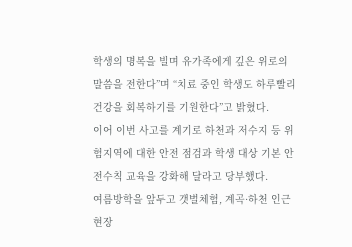학생의 명복을 빌며 유가족에게 깊은 위로의 말씀을 전한다”며 “치료 중인 학생도 하루빨리 건강을 회복하기를 기원한다”고 밝혔다.
이어 이번 사고를 계기로 하천과 저수지 등 위험지역에 대한 안전 점검과 학생 대상 기본 안전수칙 교육을 강화해 달라고 당부했다.
여름방학을 앞두고 갯벌체험, 계곡·하천 인근 현장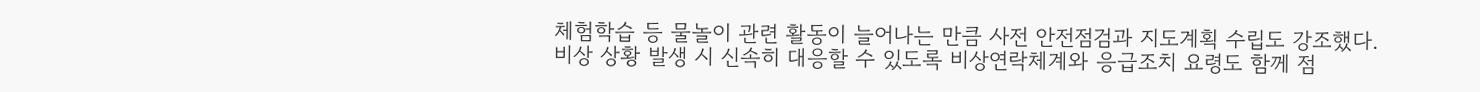체험학습 등 물놀이 관련 활동이 늘어나는 만큼 사전 안전점검과 지도계획 수립도 강조했다.
비상 상황 발생 시 신속히 대응할 수 있도록 비상연락체계와 응급조치 요령도 함께 점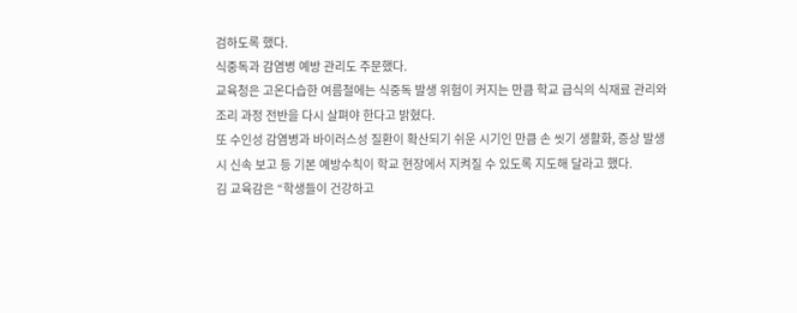검하도록 했다.
식중독과 감염병 예방 관리도 주문했다.
교육청은 고온다습한 여름철에는 식중독 발생 위험이 커지는 만큼 학교 급식의 식재료 관리와 조리 과정 전반을 다시 살펴야 한다고 밝혔다.
또 수인성 감염병과 바이러스성 질환이 확산되기 쉬운 시기인 만큼 손 씻기 생활화, 증상 발생 시 신속 보고 등 기본 예방수칙이 학교 현장에서 지켜질 수 있도록 지도해 달라고 했다.
김 교육감은 “학생들이 건강하고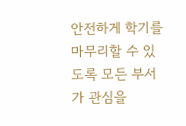안전하게 학기를 마무리할 수 있도록 모든 부서가 관심을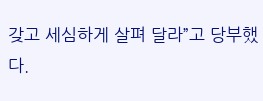갖고 세심하게 살펴 달라”고 당부했다.